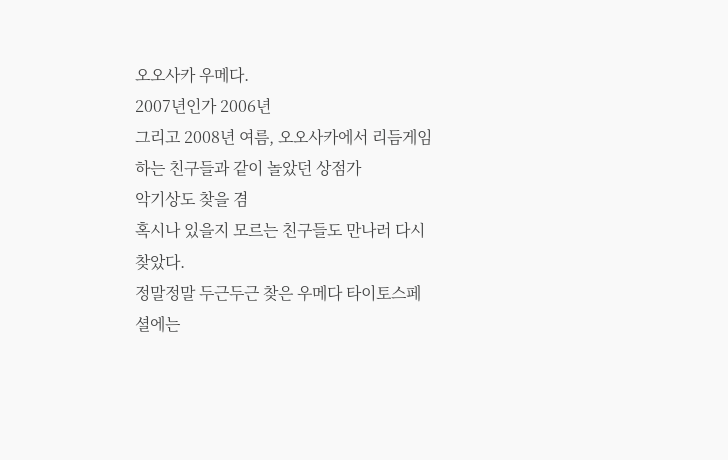오오사카 우메다.
2007년인가 2006년
그리고 2008년 여름, 오오사카에서 리듬게임하는 친구들과 같이 놀았던 상점가
악기상도 찾을 겸
혹시나 있을지 모르는 친구들도 만나러 다시 찾았다.
정말정말 두근두근 찾은 우메다 타이토스페셜에는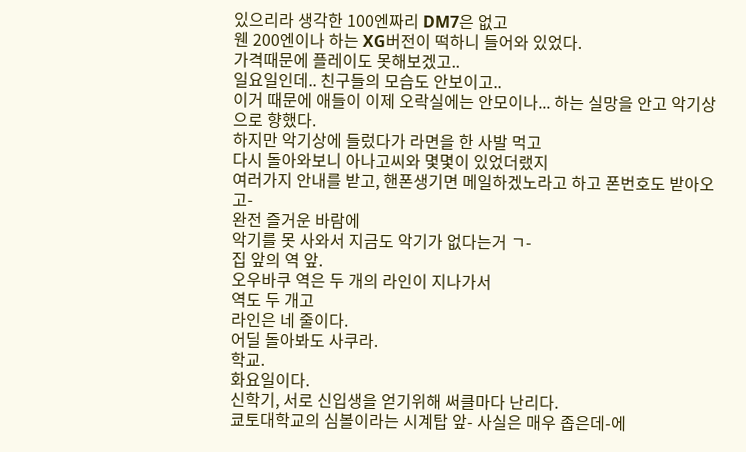있으리라 생각한 100엔짜리 DM7은 없고
웬 200엔이나 하는 XG버전이 떡하니 들어와 있었다.
가격때문에 플레이도 못해보겠고..
일요일인데.. 친구들의 모습도 안보이고..
이거 때문에 애들이 이제 오락실에는 안모이나... 하는 실망을 안고 악기상으로 향했다.
하지만 악기상에 들렀다가 라면을 한 사발 먹고
다시 돌아와보니 아나고씨와 몇몇이 있었더랬지
여러가지 안내를 받고, 핸폰생기면 메일하겠노라고 하고 폰번호도 받아오고-
완전 즐거운 바람에
악기를 못 사와서 지금도 악기가 없다는거 ㄱ-
집 앞의 역 앞.
오우바쿠 역은 두 개의 라인이 지나가서
역도 두 개고
라인은 네 줄이다.
어딜 돌아봐도 사쿠라.
학교.
화요일이다.
신학기, 서로 신입생을 얻기위해 써클마다 난리다.
쿄토대학교의 심볼이라는 시계탑 앞- 사실은 매우 좁은데-에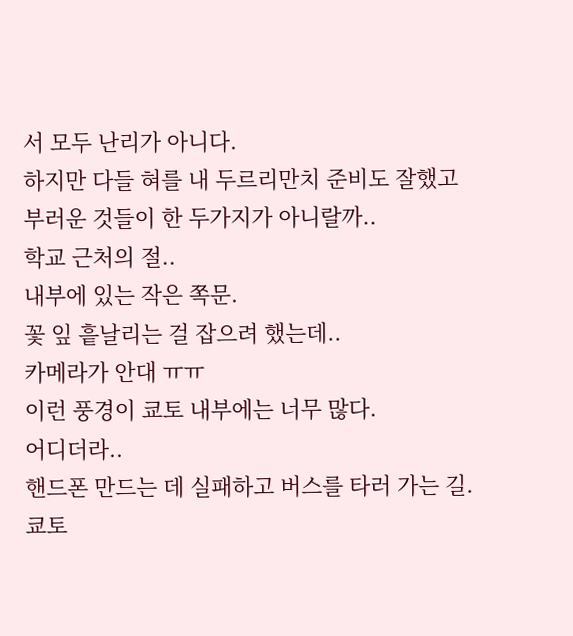서 모두 난리가 아니다.
하지만 다들 혀를 내 두르리만치 준비도 잘했고
부러운 것들이 한 두가지가 아니랄까..
학교 근처의 절..
내부에 있는 작은 쪽문.
꽃 잎 흩날리는 걸 잡으려 했는데..
카메라가 안대 ㅠㅠ
이런 풍경이 쿄토 내부에는 너무 많다.
어디더라..
핸드폰 만드는 데 실패하고 버스를 타러 가는 길.
쿄토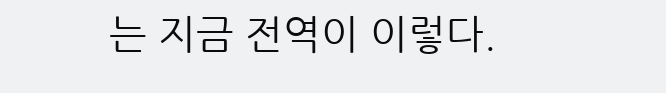는 지금 전역이 이렇다.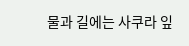물과 길에는 사쿠라 잎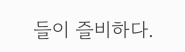들이 즐비하다.